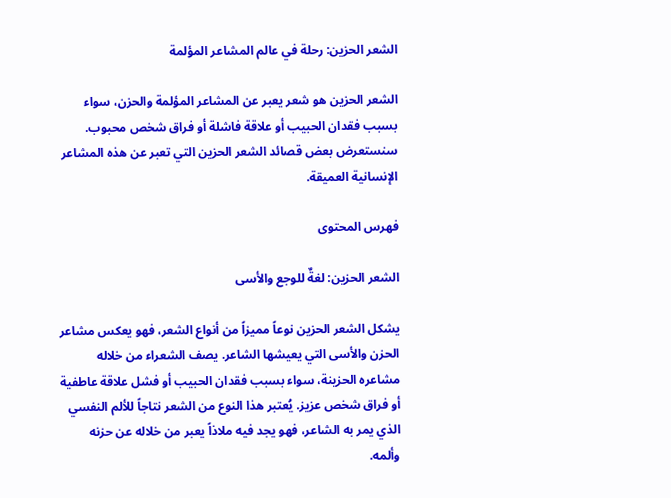الشعر الحزين: رحلة في عالم المشاعر المؤلمة

الشعر الحزين هو شعر يعبر عن المشاعر المؤلمة والحزن، سواء بسبب فقدان الحبيب أو علاقة فاشلة أو فراق شخص محبوب. سنستعرض بعض قصائد الشعر الحزين التي تعبر عن هذه المشاعر الإنسانية العميقة.

فهرس المحتوى

الشعر الحزين: لغةٌ للوجع والأسى

يشكل الشعر الحزين نوعاً مميزاً من أنواع الشعر، فهو يعكس مشاعر الحزن والأسى التي يعيشها الشاعر. يصف الشعراء من خلاله مشاعره الحزينة، سواء بسبب فقدان الحبيب أو فشل علاقة عاطفية أو فراق شخص عزيز. يُعتبر هذا النوع من الشعر نتاجاً للألم النفسي الذي يمر به الشاعر، فهو يجد فيه ملاذاً يعبر من خلاله عن حزنه وألمه.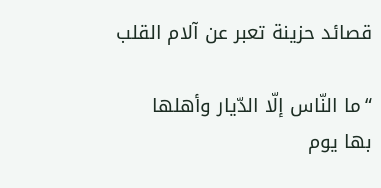قصائد حزينة تعبر عن آلام القلب

“ما النّاس إلّا الدّيار وأهلها
بها يوم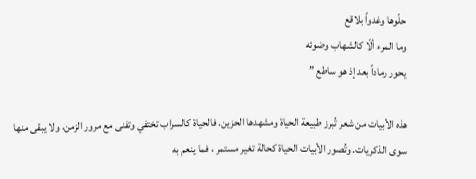حلّوها وغدواً بلاقع
وما المرء ألّا كالشهاب وضوئه
يحور رماداً بعد إذ هو ساطع ”

هذه الأبيات من شعر تُبرز طبيعة الحياة ومشهدها الحزين. فالحياة كالسراب تختفي وتفنى مع مرور الزمن، ولا يبقى منها سوى الذكريات. وتُصور الأبيات الحياة كحالة تغير مستمر ، فما ينعم به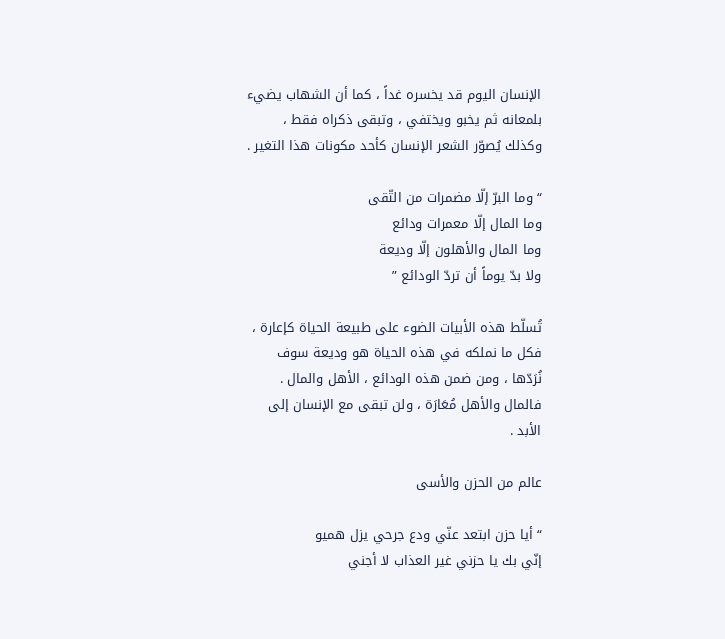الإنسان اليوم قد يخسره غداً ، كما أن الشهاب يضيء بلمعانه ثم يخبو ويختفي ، وتبقى ذكراه فقط ، وكذلك يُصوّر الشعر الإنسان كأحد مكونات هذا التغير .

“وما البرّ إلّا مضمرات من التّقى
وما المال إلّا معمرات ودائع
وما المال والأهلون إلّا وديعة
ولا بدّ يوماً أن تردّ الودائع ”

تُسلّط هذه الأبيات الضوء على طبيعة الحياة كإعارة ، فكل ما نملكه في هذه الحياة هو وديعة سوف نُرَدّها ، ومن ضمن هذه الودائع ، الأهل والمال . فالمال والأهل مُعَارَة ، ولن تبقى مع الإنسان إلى الأبد .

عالم من الحزن والأسى

“أيا حزن ابتعد عنّي ودع جرحي يزل هميو
إنّي بك يا حزني غير العذاب لا أجني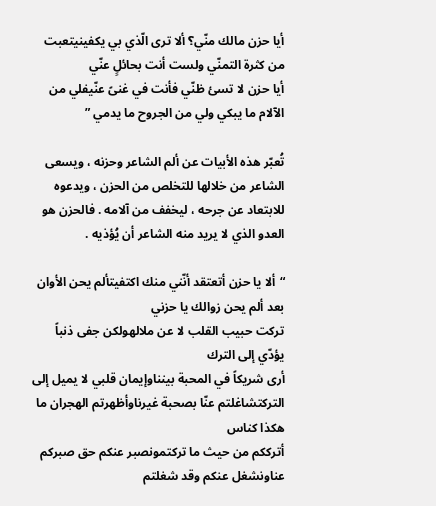أيا حزن مالك منّي؟ ألا ترى الّذي بي يكفينيتعبت من كثرة التمنّي ولست أنت بحائلٍ عنّي
أيا حزن لا تسئ ظنّي فأنت في غنىً عنّيفلي من الآلام ما يبكي ولي من الجروح ما يدمي ”

تُعبّر هذه الأبيات عن ألم الشاعر وحزنه ، ويسعى الشاعر من خلالها للتخلص من الحزن ، ويدعوه للابتعاد عن جرحه ، ليخفف من آلامه . فالحزن هو العدو الذي لا يريد منه الشاعر أن يُؤذيه .

“ألا يا حزن أتعتقد أنّني منك اكتفيتألم يحن الأوان بعد ألم يحن زوالك يا حزني
تركت حبيب القلب لا عن ملالهولكن جفى ذنباً يؤدّي إلى الترك
أرى شريكاً في المحبة بينناوإيمان قلبي لا يميل إلى التركتشاغلتم عنّا بصحبة غيرناوأظهرتم الهجران ما هكذا كناس
أترككم من حيث ما تركتمونصبر عنكم حق صبركم عناونشغل عنكم وقد شغلتم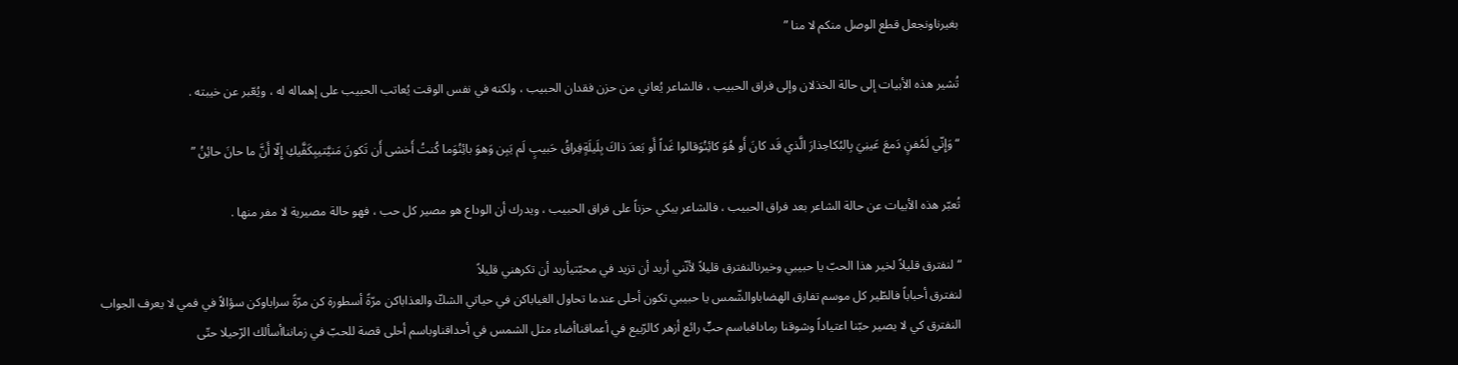بغيرناونجعل قطع الوصل منكم لا منا ”

تُشير هذه الأبيات إلى حالة الخذلان وإلى فراق الحبيب ، فالشاعر يُعاني من حزن فقدان الحبيب ، ولكنه في نفس الوقت يُعاتب الحبيب على إهماله له ، ويُعّبر عن خيبته .

“وَإِنّي لَمُفنٍ دَمعَ عَينِيَ بِالبُكاحِذارَ الَّذي قَد كانَ أَو هُوَ كائِنُوَقالوا غَداً أَو بَعدَ ذاكَ بِلَيلَةٍفِراقُ حَبيبٍ لَم يَبِن وَهوَ بائِنُوَما كُنتُ أَخشى أَن تَكونَ مَنيَّتيبِكَفَّيكِ إِلّا أَنَّ ما حانَ حائِنُ ”

تُعبّر هذه الأبيات عن حالة الشاعر بعد فراق الحبيب ، فالشاعر يبكي حزناً على فراق الحبيب ، ويدرك أن الوداع هو مصير كل حب ، فهو حالة مصيرية لا مفر منها .

“لنفترق قليلاً لخير هذا الحبّ يا حبيبي وخيرنالنفترق قليلاً لأنّني أريد أن تزيد في محبّتيأريد أن تكرهني قليلاً
لنفترق أحباباً فالطّير كل موسم تفارق الهضاباوالشّمس يا حبيبي تكون أحلى عندما تحاول الغياباكن في حياتي الشكّ والعذاباكن مرّةً أسطورة كن مرّةً سراباوكن سؤالاً في فمي لا يعرف الجواب
النفترق كي لا يصير حبّنا اعتياداً وشوقنا رمادافباسم حبٍّ رائع أزهر كالرّبيع في أعماقناأضاء مثل الشمس في أحداقناوباسم أحلى قصة للحبّ في زمانناأسألك الرّحيلا حتّى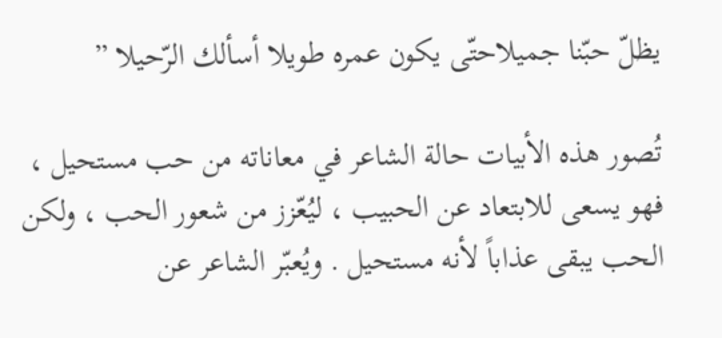يظلّ حبّنا جميلاحتّى يكون عمره طويلا أسألك الرّحيلا ”

تُصور هذه الأبيات حالة الشاعر في معاناته من حب مستحيل ، فهو يسعى للابتعاد عن الحبيب ، ليُعّزز من شعور الحب ، ولكن الحب يبقى عذاباً لأنه مستحيل . ويُعبّر الشاعر عن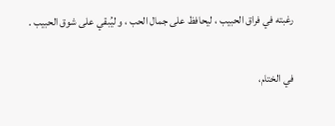رغبته في فراق الحبيب ، ليحافظ على جمال الحب ، و ليُبقي على شوق الحبيب .

في الختام،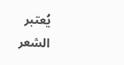يُعتبر الشعر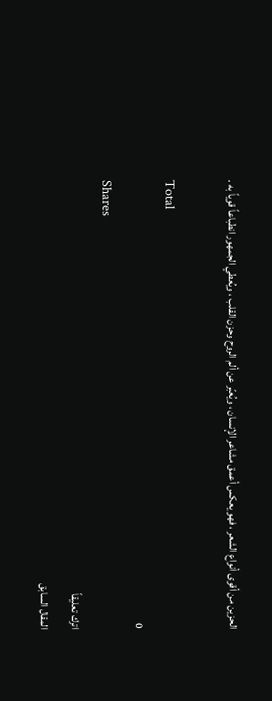الحزين من أقوى أنواع الشعر ، فهو يعكس أعمق مشاعر الإنسان ، ويُعبّر عن ألم الروح وحزن القلب ، ويُعطي الجمهور انطباعاً قوياً به .

Total
0
Shares
اترك تعليقاً
المقال السابق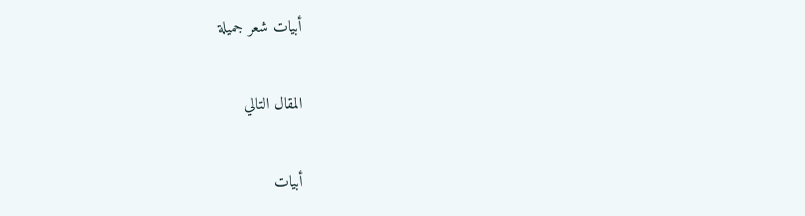أبيات شعر جميلة

المقال التالي

أبيات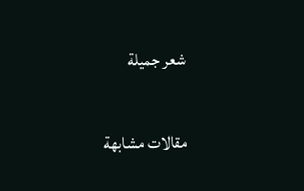شعر جميلة

مقالات مشابهة